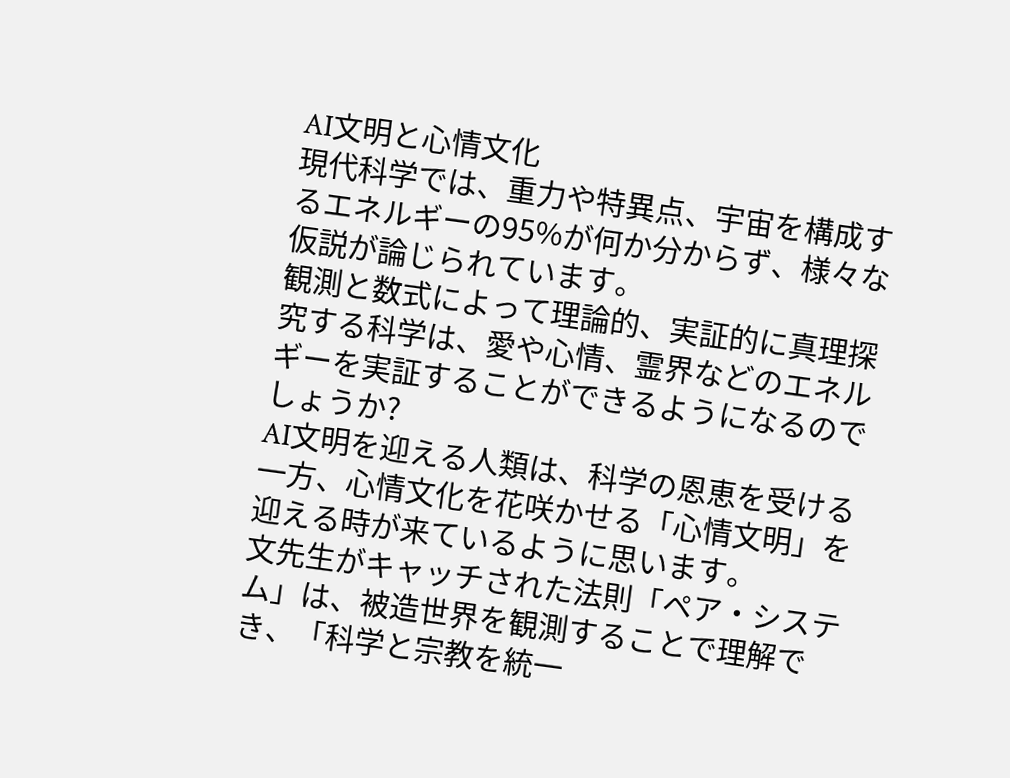AI文明と心情文化
現代科学では、重力や特異点、宇宙を構成するエネルギーの95%が何か分からず、様々な仮説が論じられています。
観測と数式によって理論的、実証的に真理探究する科学は、愛や心情、霊界などのエネルギーを実証することができるようになるのでしょうか?
AI文明を迎える人類は、科学の恩恵を受ける一方、心情文化を花咲かせる「心情文明」を迎える時が来ているように思います。
文先生がキャッチされた法則「ペア・システム」は、被造世界を観測することで理解でき、「科学と宗教を統一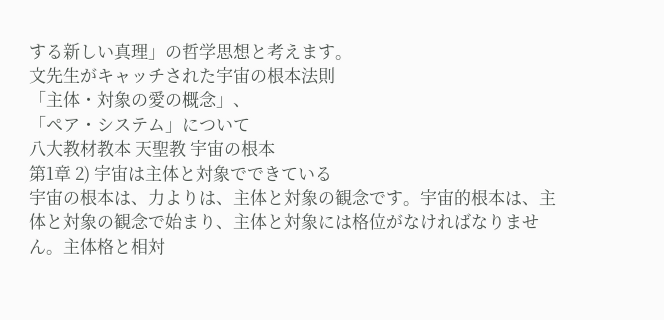する新しい真理」の哲学思想と考えます。
文先生がキャッチされた宇宙の根本法則
「主体・対象の愛の概念」、
「ペア・システム」について
八大教材教本 天聖教 宇宙の根本
第1章 2) 宇宙は主体と対象でできている
宇宙の根本は、力よりは、主体と対象の観念です。宇宙的根本は、主体と対象の観念で始まり、主体と対象には格位がなければなりません。主体格と相対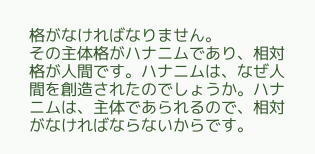格がなければなりません。
その主体格がハナニムであり、相対格が人間です。ハナニムは、なぜ人間を創造されたのでしょうか。ハナニムは、主体であられるので、相対がなければならないからです。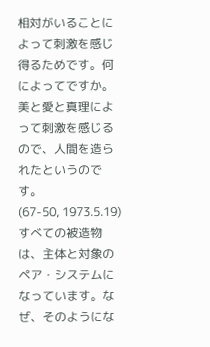相対がいることによって刺激を感じ得るためです。何によってですか。美と愛と真理によって刺激を感じるので、人間を造られたというのです。
(67-50, 1973.5.19)
すべての被造物は、主体と対象のペア・システムになっています。なぜ、そのようにな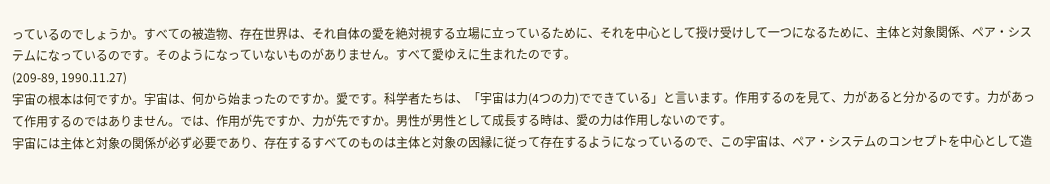っているのでしょうか。すべての被造物、存在世界は、それ自体の愛を絶対視する立場に立っているために、それを中心として授け受けして一つになるために、主体と対象関係、ペア・システムになっているのです。そのようになっていないものがありません。すべて愛ゆえに生まれたのです。
(209-89, 1990.11.27)
宇宙の根本は何ですか。宇宙は、何から始まったのですか。愛です。科学者たちは、「宇宙は力(4つの力)でできている」と言います。作用するのを見て、力があると分かるのです。力があって作用するのではありません。では、作用が先ですか、力が先ですか。男性が男性として成長する時は、愛の力は作用しないのです。
宇宙には主体と対象の関係が必ず必要であり、存在するすべてのものは主体と対象の因縁に従って存在するようになっているので、この宇宙は、ペア・システムのコンセプトを中心として造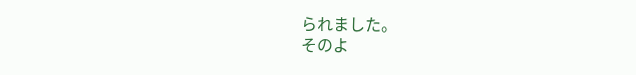られました。
そのよ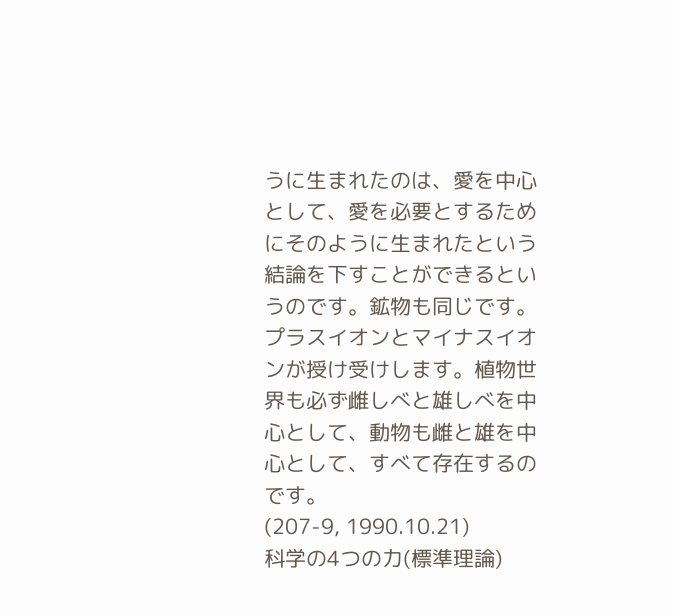うに生まれたのは、愛を中心として、愛を必要とするためにそのように生まれたという結論を下すことができるというのです。鉱物も同じです。プラスイオンとマイナスイオンが授け受けします。植物世界も必ず雌しべと雄しべを中心として、動物も雌と雄を中心として、すべて存在するのです。
(207-9, 1990.10.21)
科学の4つの力(標準理論)